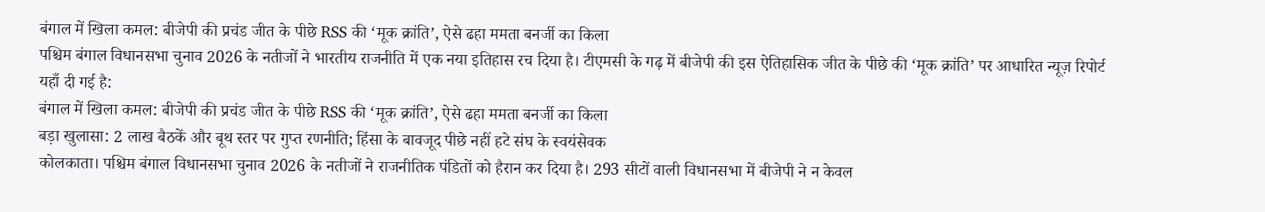बंगाल में खिला कमल: बीजेपी की प्रचंड जीत के पीछे RSS की ‘मूक क्रांति’, ऐसे ढहा ममता बनर्जी का किला
पश्चिम बंगाल विधानसभा चुनाव 2026 के नतीजों ने भारतीय राजनीति में एक नया इतिहास रच दिया है। टीएमसी के गढ़ में बीजेपी की इस ऐतिहासिक जीत के पीछे की ‘मूक क्रांति’ पर आधारित न्यूज़ रिपोर्ट यहाँ दी गई है:
बंगाल में खिला कमल: बीजेपी की प्रचंड जीत के पीछे RSS की ‘मूक क्रांति’, ऐसे ढहा ममता बनर्जी का किला
बड़ा खुलासा: 2 लाख बैठकें और बूथ स्तर पर गुप्त रणनीति; हिंसा के बावजूद पीछे नहीं हटे संघ के स्वयंसेवक
कोलकाता। पश्चिम बंगाल विधानसभा चुनाव 2026 के नतीजों ने राजनीतिक पंडितों को हैरान कर दिया है। 293 सीटों वाली विधानसभा में बीजेपी ने न केवल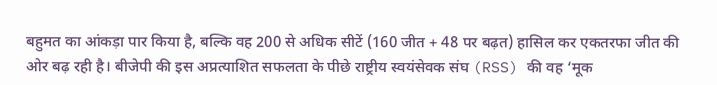बहुमत का आंकड़ा पार किया है, बल्कि वह 200 से अधिक सीटें (160 जीत + 48 पर बढ़त) हासिल कर एकतरफा जीत की ओर बढ़ रही है। बीजेपी की इस अप्रत्याशित सफलता के पीछे राष्ट्रीय स्वयंसेवक संघ (RSS) की वह ‘मूक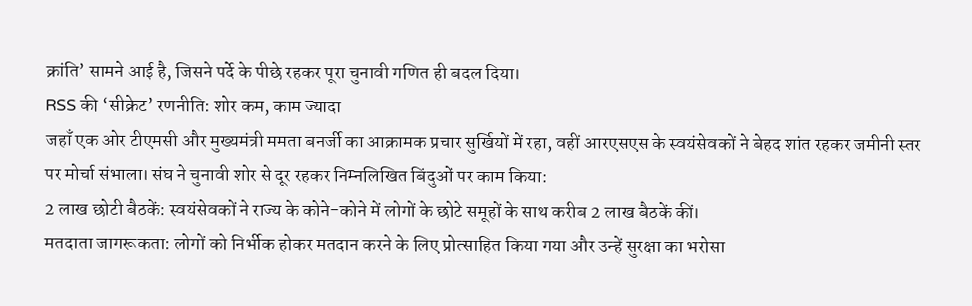क्रांति’ सामने आई है, जिसने पर्दे के पीछे रहकर पूरा चुनावी गणित ही बदल दिया।
RSS की ‘सीक्रेट’ रणनीति: शोर कम, काम ज्यादा
जहाँ एक ओर टीएमसी और मुख्यमंत्री ममता बनर्जी का आक्रामक प्रचार सुर्खियों में रहा, वहीं आरएसएस के स्वयंसेवकों ने बेहद शांत रहकर जमीनी स्तर पर मोर्चा संभाला। संघ ने चुनावी शोर से दूर रहकर निम्नलिखित बिंदुओं पर काम किया:
2 लाख छोटी बैठकें: स्वयंसेवकों ने राज्य के कोने-कोने में लोगों के छोटे समूहों के साथ करीब 2 लाख बैठकें कीं।
मतदाता जागरूकता: लोगों को निर्भीक होकर मतदान करने के लिए प्रोत्साहित किया गया और उन्हें सुरक्षा का भरोसा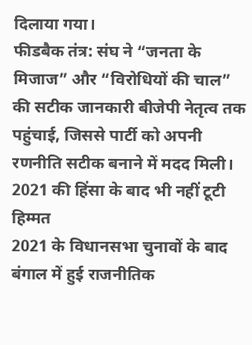दिलाया गया।
फीडबैक तंत्र: संघ ने “जनता के मिजाज” और “विरोधियों की चाल” की सटीक जानकारी बीजेपी नेतृत्व तक पहुंचाई, जिससे पार्टी को अपनी रणनीति सटीक बनाने में मदद मिली।
2021 की हिंसा के बाद भी नहीं टूटी हिम्मत
2021 के विधानसभा चुनावों के बाद बंगाल में हुई राजनीतिक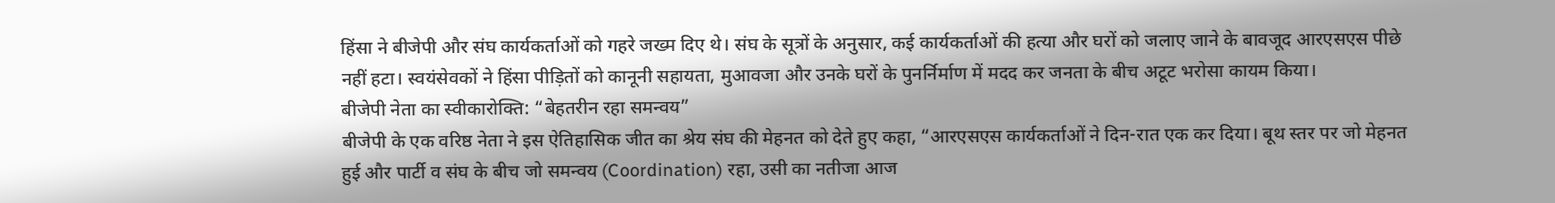हिंसा ने बीजेपी और संघ कार्यकर्ताओं को गहरे जख्म दिए थे। संघ के सूत्रों के अनुसार, कई कार्यकर्ताओं की हत्या और घरों को जलाए जाने के बावजूद आरएसएस पीछे नहीं हटा। स्वयंसेवकों ने हिंसा पीड़ितों को कानूनी सहायता, मुआवजा और उनके घरों के पुनर्निर्माण में मदद कर जनता के बीच अटूट भरोसा कायम किया।
बीजेपी नेता का स्वीकारोक्ति: “बेहतरीन रहा समन्वय”
बीजेपी के एक वरिष्ठ नेता ने इस ऐतिहासिक जीत का श्रेय संघ की मेहनत को देते हुए कहा, “आरएसएस कार्यकर्ताओं ने दिन-रात एक कर दिया। बूथ स्तर पर जो मेहनत हुई और पार्टी व संघ के बीच जो समन्वय (Coordination) रहा, उसी का नतीजा आज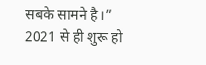सबके सामने है।”
2021 से ही शुरू हो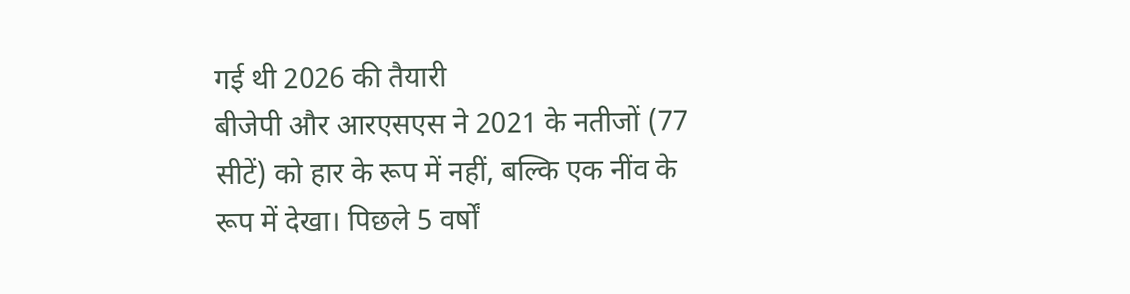गई थी 2026 की तैयारी
बीजेपी और आरएसएस ने 2021 के नतीजों (77 सीटें) को हार के रूप में नहीं, बल्कि एक नींव के रूप में देखा। पिछले 5 वर्षों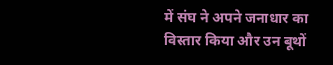में संघ ने अपने जनाधार का विस्तार किया और उन बूथों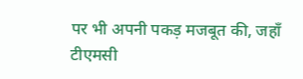पर भी अपनी पकड़ मजबूत की, जहाँ टीएमसी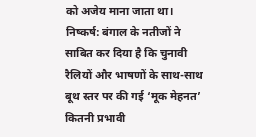को अजेय माना जाता था।
निष्कर्ष: बंगाल के नतीजों ने साबित कर दिया है कि चुनावी रैलियों और भाषणों के साथ-साथ बूथ स्तर पर की गई ‘मूक मेहनत’ कितनी प्रभावी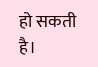हो सकती है।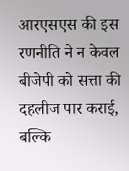आरएसएस की इस रणनीति ने न केवल बीजेपी को सत्ता की दहलीज पार कराई, बल्कि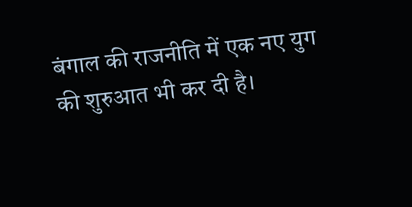बंगाल की राजनीति में एक नए युग की शुरुआत भी कर दी है।